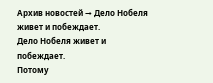Архив новостей → Дело Нобеля живет и побеждает.
Дело Нобеля живет и побеждает.
Потому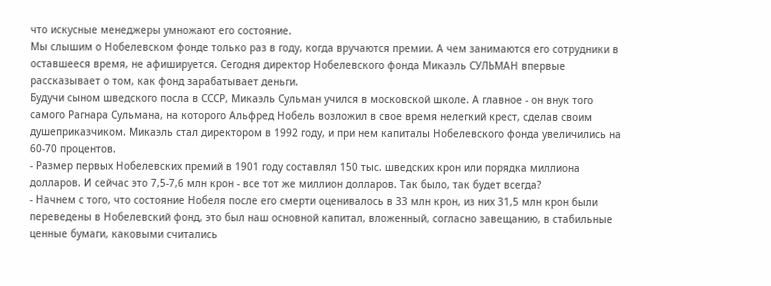что искусные менеджеры умножают его состояние.
Мы слышим о Нобелевском фонде только раз в году, когда вручаются премии. А чем занимаются его сотрудники в оставшееся время, не афишируется. Сегодня директор Нобелевского фонда Микаэль СУЛЬМАН впервые рассказывает о том, как фонд зарабатывает деньги.
Будучи сыном шведского посла в СССР, Микаэль Сульман учился в московской школе. А главное - он внук того самого Рагнара Сульмана, на которого Альфред Нобель возложил в свое время нелегкий крест, сделав своим душеприказчиком. Микаэль стал директором в 1992 году, и при нем капиталы Нобелевского фонда увеличились на 60-70 процентов.
- Размер первых Нобелевских премий в 1901 году составлял 150 тыс. шведских крон или порядка миллиона долларов. И сейчас это 7,5-7,6 млн крон - все тот же миллион долларов. Так было, так будет всегда?
- Начнем с того, что состояние Нобеля после его смерти оценивалось в 33 млн крон, из них 31,5 млн крон были переведены в Нобелевский фонд, это был наш основной капитал, вложенный, согласно завещанию, в стабильные ценные бумаги, каковыми считались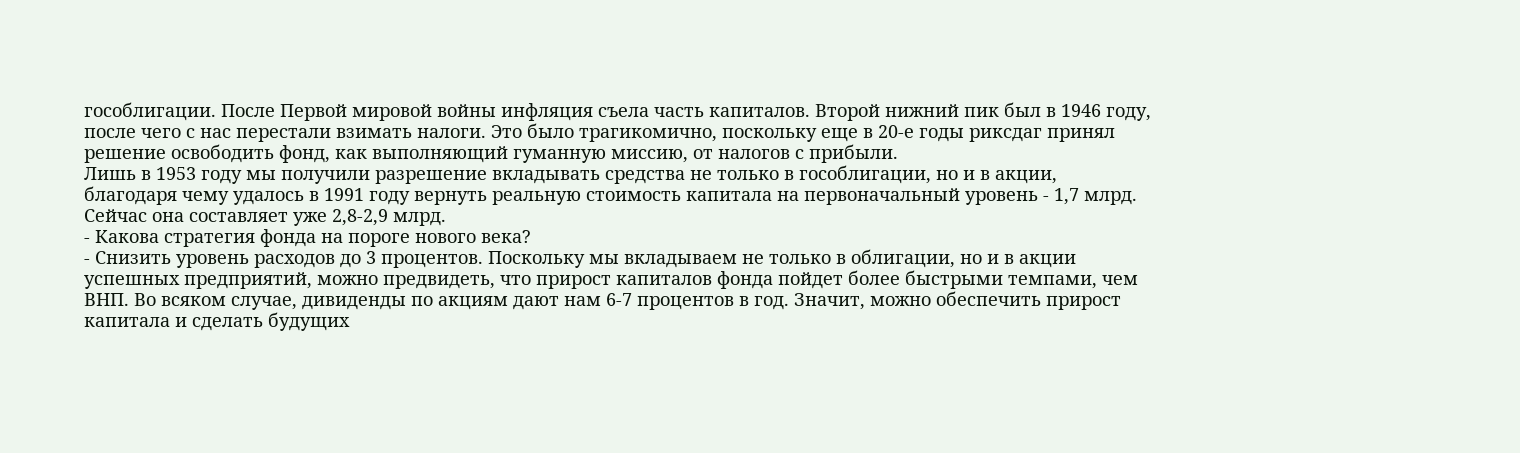гособлигации. После Первой мировой войны инфляция съела часть капиталов. Второй нижний пик был в 1946 году, после чего с нас перестали взимать налоги. Это было трагикомично, поскольку еще в 20-е годы риксдаг принял решение освободить фонд, как выполняющий гуманную миссию, от налогов с прибыли.
Лишь в 1953 году мы получили разрешение вкладывать средства не только в гособлигации, но и в акции, благодаря чему удалось в 1991 году вернуть реальную стоимость капитала на первоначальный уровень - 1,7 млрд. Сейчас она составляет уже 2,8-2,9 млрд.
- Какова стратегия фонда на пороге нового века?
- Снизить уровень расходов до 3 процентов. Поскольку мы вкладываем не только в облигации, но и в акции успешных предприятий, можно предвидеть, что прирост капиталов фонда пойдет более быстрыми темпами, чем ВНП. Во всяком случае, дивиденды по акциям дают нам 6-7 процентов в год. Значит, можно обеспечить прирост капитала и сделать будущих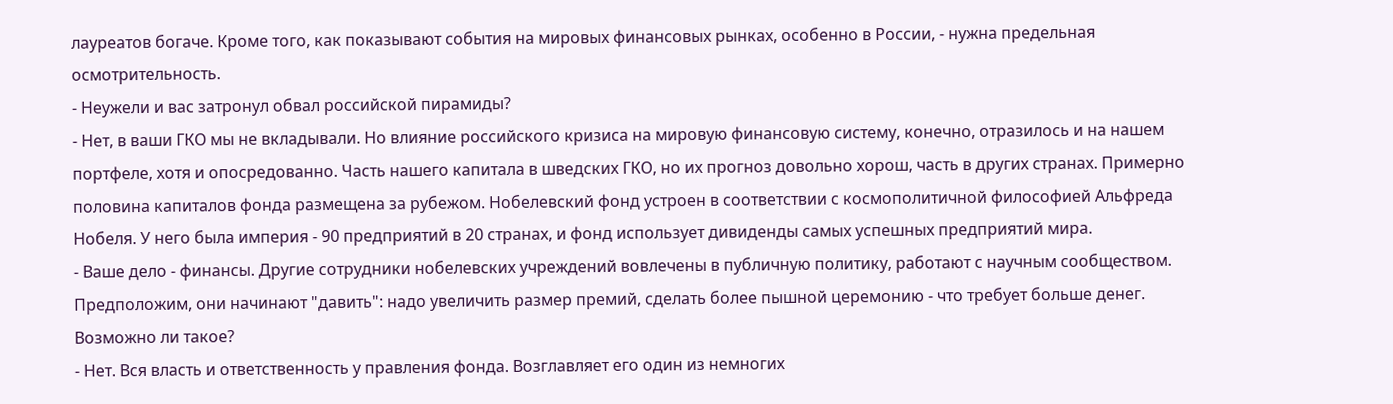лауреатов богаче. Кроме того, как показывают события на мировых финансовых рынках, особенно в России, - нужна предельная осмотрительность.
- Неужели и вас затронул обвал российской пирамиды?
- Нет, в ваши ГКО мы не вкладывали. Но влияние российского кризиса на мировую финансовую систему, конечно, отразилось и на нашем портфеле, хотя и опосредованно. Часть нашего капитала в шведских ГКО, но их прогноз довольно хорош, часть в других странах. Примерно половина капиталов фонда размещена за рубежом. Нобелевский фонд устроен в соответствии с космополитичной философией Альфреда Нобеля. У него была империя - 90 предприятий в 20 странах, и фонд использует дивиденды самых успешных предприятий мира.
- Ваше дело - финансы. Другие сотрудники нобелевских учреждений вовлечены в публичную политику, работают с научным сообществом. Предположим, они начинают "давить": надо увеличить размер премий, сделать более пышной церемонию - что требует больше денег. Возможно ли такое?
- Нет. Вся власть и ответственность у правления фонда. Возглавляет его один из немногих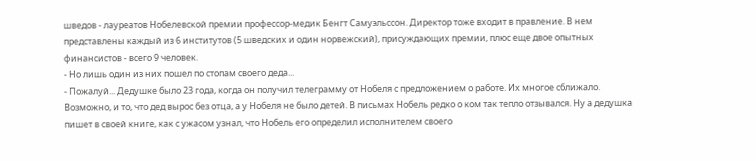шведов - лауреатов Нобелевской премии профессор-медик Бенгт Самуэльссон. Директор тоже входит в правление. В нем представлены каждый из 6 институтов (5 шведских и один норвежский), присуждающих премии, плюс еще двое опытных финансистов - всего 9 человек.
- Но лишь один из них пошел по стопам своего деда...
- Пожалуй... Дедушке было 23 года, когда он получил телеграмму от Нобеля с предложением о работе. Их многое сближало. Возможно, и то, что дед вырос без отца, а у Нобеля не было детей. В письмах Нобель редко о ком так тепло отзывался. Ну а дедушка пишет в своей книге, как с ужасом узнал, что Нобель его определил исполнителем своего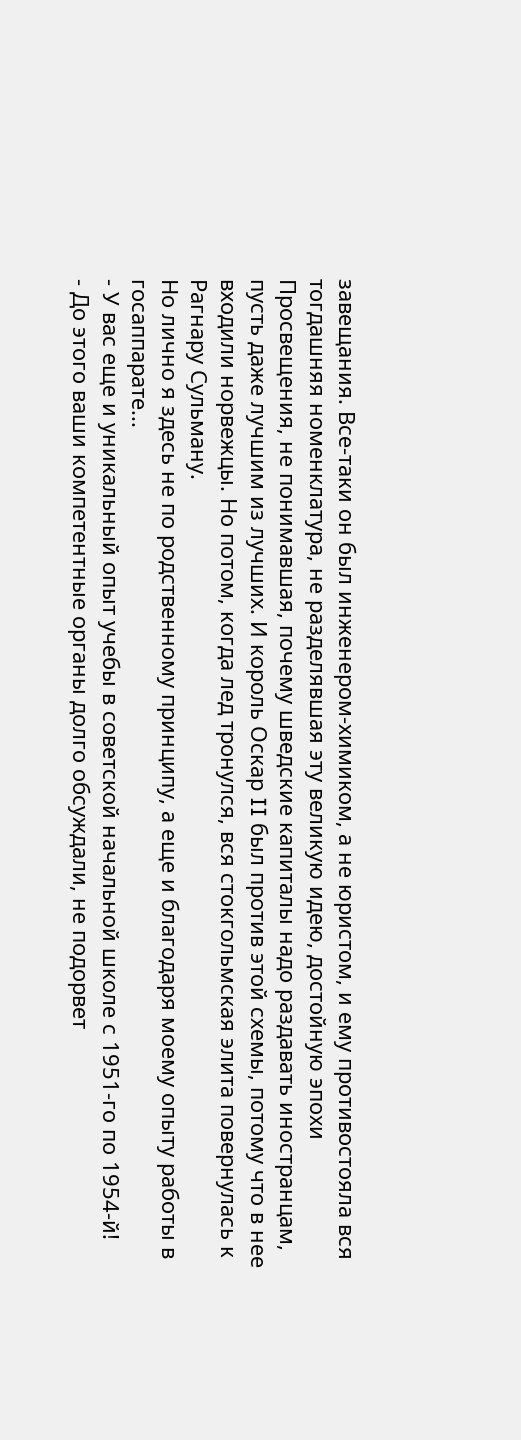завещания. Все-таки он был инженером-химиком, а не юристом, и ему противостояла вся тогдашняя номенклатура, не разделявшая эту великую идею, достойную эпохи Просвещения, не понимавшая, почему шведские капиталы надо раздавать иностранцам, пусть даже лучшим из лучших. И король Оскар II был против этой схемы, потому что в нее входили норвежцы. Но потом, когда лед тронулся, вся стокгольмская элита повернулась к Рагнару Сульману.
Но лично я здесь не по родственному принципу, а еще и благодаря моему опыту работы в госаппарате...
- У вас еще и уникальный опыт учебы в советской начальной школе с 1951-го по 1954-й!
- До этого ваши компетентные органы долго обсуждали, не подорвет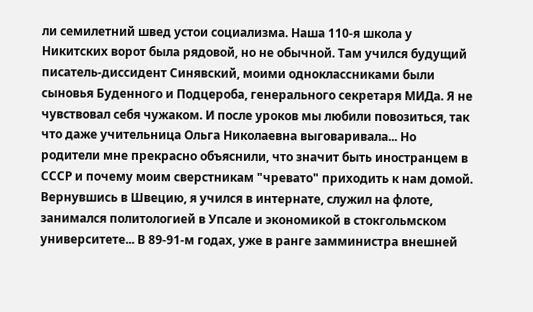ли семилетний швед устои социализма. Наша 110-я школа у Никитских ворот была рядовой, но не обычной. Там учился будущий писатель-диссидент Синявский, моими одноклассниками были сыновья Буденного и Подцероба, генерального секретаря МИДа. Я не чувствовал себя чужаком. И после уроков мы любили повозиться, так что даже учительница Ольга Николаевна выговаривала... Но родители мне прекрасно объяснили, что значит быть иностранцем в СССР и почему моим сверстникам "чревато" приходить к нам домой.
Вернувшись в Швецию, я учился в интернате, служил на флоте, занимался политологией в Упсале и экономикой в стокгольмском университете... В 89-91-м годах, уже в ранге замминистра внешней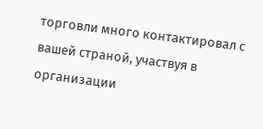торговли много контактировал с вашей страной, участвуя в организации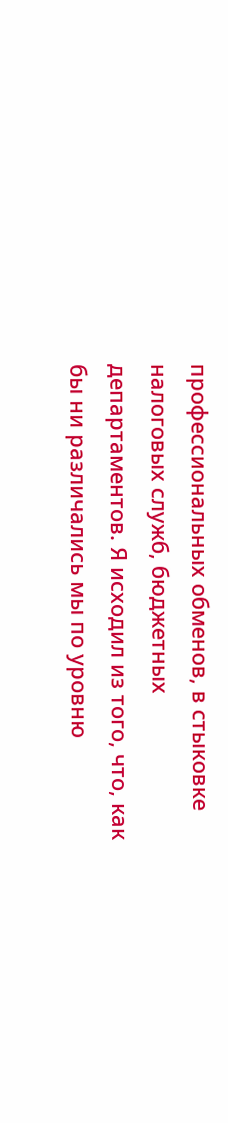профессиональных обменов, в стыковке налоговых служб, бюджетных департаментов. Я исходил из того, что, как бы ни различались мы по уровню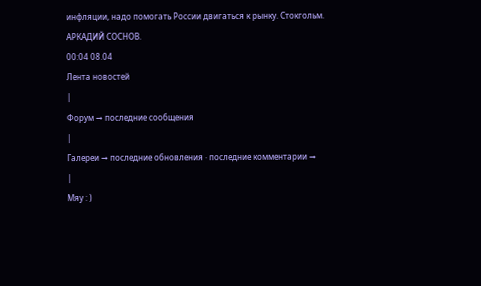инфляции, надо помогать России двигаться к рынку. Стокгольм.
АРКАДИЙ СОСНОВ.
00:04 08.04
Лента новостей
|
Форум → последние сообщения
|
Галереи → последние обновления · последние комментарии →
|
Мяу : )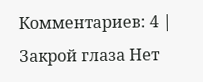Комментариев: 4 |
Закрой глаза Нет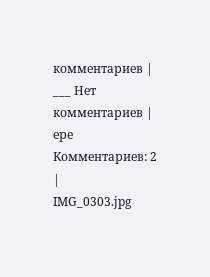комментариев |
___ Нет комментариев |
ере Комментариев: 2 |
IMG_0303.jpg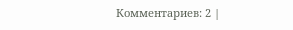Комментариев: 2 |